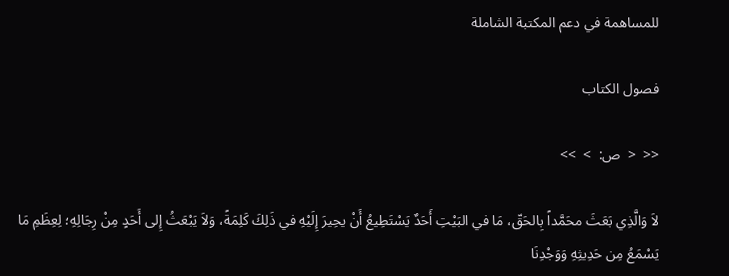للمساهمة في دعم المكتبة الشاملة

فصول الكتاب

<<  <  ص:  >  >>

لاَ وَالَّذِي بَعَثَ محَمَّداً بِالحَقّ، مَا في البَيْتِ أَحَدٌ يَسْتَطِيعُ أَنْ يحِيرَ إِلَيْهِ في ذَلِكَ كَلِمَةً، وَلاَ يَبْعَثُ إِلى أَحَدٍ مِنْ رِجَالِهِ؛ لِعِظَمِ مَا يَسْمَعُ مِن حَدِيثِهِ وَوَجْدِنَا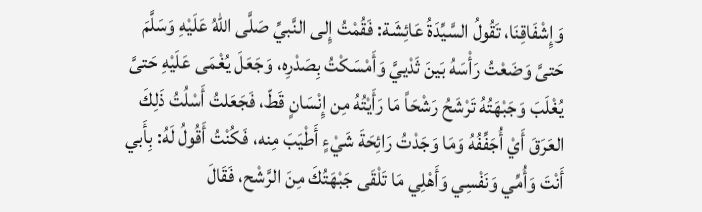وَإِشْفَاقِنَا، تَقُولُ السَّيِّدَةُ عَائِشَة: فَقُمْتُ إِلى النَّبيِّ صَلَّى اللهُ عَلَيْهِ وَسَلَّمَ حَتىَّ وَضَعْتُ رَأْسَهُ بَينَ ثَدْييَّ وَأَمْسَكْتُ بِصَدْرِه، وَجَعَلَ يُغْمَى عَلَيْهِ حَتىَّ يُغْلَبَ وَجَبْهَتُهُ تَرْشَحُ رَشْحَاً مَا رَأَيْتُهُ مِن إِنْسَانٍ قَطّ، فَجَعَلتُ أَسْلُتُ ذَلِكَ العَرَقَ أَيْ أُجَفِّفُهُ وَمَا وَجَدْتُ رَائِحَةَ شَيْءٍ أَطْيَبَ مِنه، فَكُنْتُ أَقُولُ لَهُ: بِأَبي أَنْتَ وَأُمِّي وَنَفْسِي وَأَهْلِي مَا تَلْقَى جَبْهَتُكَ مِنَ الرَّشْح، فَقَالَ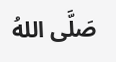صَلَّى اللهُ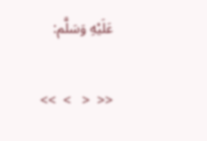عَلَيْهِ وَسَلَّم:

<<  <   >  >>